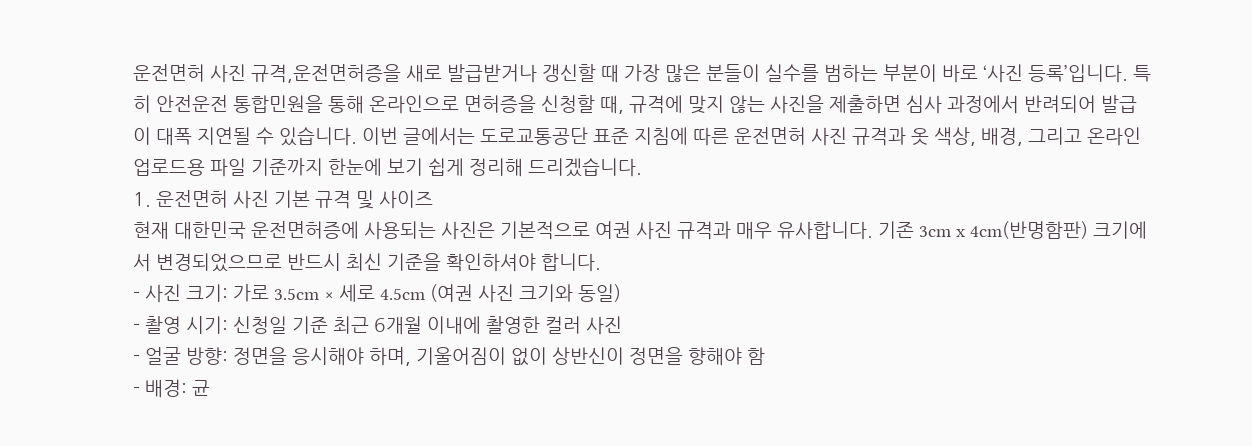운전면허 사진 규격,운전면허증을 새로 발급받거나 갱신할 때 가장 많은 분들이 실수를 범하는 부분이 바로 ‘사진 등록’입니다. 특히 안전운전 통합민원을 통해 온라인으로 면허증을 신청할 때, 규격에 맞지 않는 사진을 제출하면 심사 과정에서 반려되어 발급이 대폭 지연될 수 있습니다. 이번 글에서는 도로교통공단 표준 지침에 따른 운전면허 사진 규격과 옷 색상, 배경, 그리고 온라인 업로드용 파일 기준까지 한눈에 보기 쉽게 정리해 드리겠습니다.
1. 운전면허 사진 기본 규격 및 사이즈
현재 대한민국 운전면허증에 사용되는 사진은 기본적으로 여권 사진 규격과 매우 유사합니다. 기존 3cm x 4cm(반명함판) 크기에서 변경되었으므로 반드시 최신 기준을 확인하셔야 합니다.
- 사진 크기: 가로 3.5cm × 세로 4.5cm (여권 사진 크기와 동일)
- 촬영 시기: 신청일 기준 최근 6개월 이내에 촬영한 컬러 사진
- 얼굴 방향: 정면을 응시해야 하며, 기울어짐이 없이 상반신이 정면을 향해야 함
- 배경: 균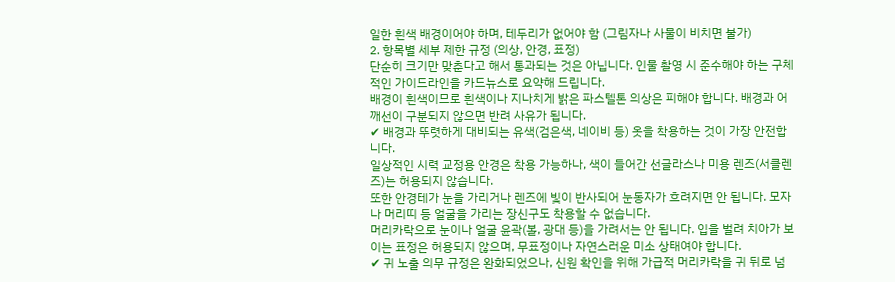일한 흰색 배경이어야 하며, 테두리가 없어야 함 (그림자나 사물이 비치면 불가)
2. 항목별 세부 제한 규정 (의상, 안경, 표정)
단순히 크기만 맞춘다고 해서 통과되는 것은 아닙니다. 인물 촬영 시 준수해야 하는 구체적인 가이드라인을 카드뉴스로 요약해 드립니다.
배경이 흰색이므로 흰색이나 지나치게 밝은 파스텔톤 의상은 피해야 합니다. 배경과 어깨선이 구분되지 않으면 반려 사유가 됩니다.
✔ 배경과 뚜렷하게 대비되는 유색(검은색, 네이비 등) 옷을 착용하는 것이 가장 안전합니다.
일상적인 시력 교정용 안경은 착용 가능하나, 색이 들어간 선글라스나 미용 렌즈(서클렌즈)는 허용되지 않습니다.
또한 안경테가 눈을 가리거나 렌즈에 빛이 반사되어 눈동자가 흐려지면 안 됩니다. 모자나 머리띠 등 얼굴을 가리는 장신구도 착용할 수 없습니다.
머리카락으로 눈이나 얼굴 윤곽(볼, 광대 등)을 가려서는 안 됩니다. 입을 벌려 치아가 보이는 표정은 허용되지 않으며, 무표정이나 자연스러운 미소 상태여야 합니다.
✔ 귀 노출 의무 규정은 완화되었으나, 신원 확인을 위해 가급적 머리카락을 귀 뒤로 넘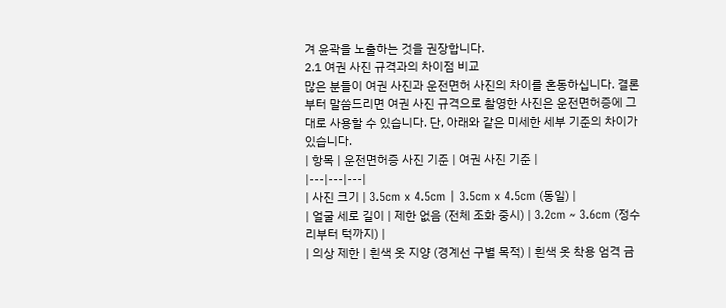겨 윤곽을 노출하는 것을 권장합니다.
2.1 여권 사진 규격과의 차이점 비교
많은 분들이 여권 사진과 운전면허 사진의 차이를 혼동하십니다. 결론부터 말씀드리면 여권 사진 규격으로 촬영한 사진은 운전면허증에 그대로 사용할 수 있습니다. 단, 아래와 같은 미세한 세부 기준의 차이가 있습니다.
| 항목 | 운전면허증 사진 기준 | 여권 사진 기준 |
|---|---|---|
| 사진 크기 | 3.5cm x 4.5cm | 3.5cm x 4.5cm (동일) |
| 얼굴 세로 길이 | 제한 없음 (전체 조화 중시) | 3.2cm ~ 3.6cm (정수리부터 턱까지) |
| 의상 제한 | 흰색 옷 지양 (경계선 구별 목적) | 흰색 옷 착용 엄격 금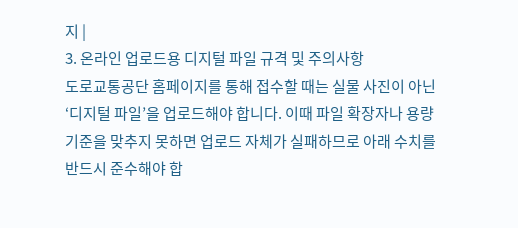지 |
3. 온라인 업로드용 디지털 파일 규격 및 주의사항
도로교통공단 홈페이지를 통해 접수할 때는 실물 사진이 아닌 ‘디지털 파일’을 업로드해야 합니다. 이때 파일 확장자나 용량 기준을 맞추지 못하면 업로드 자체가 실패하므로 아래 수치를 반드시 준수해야 합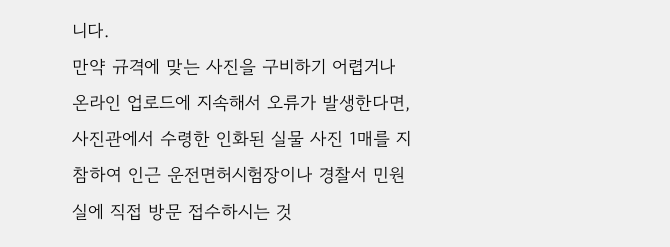니다.
만약 규격에 맞는 사진을 구비하기 어렵거나 온라인 업로드에 지속해서 오류가 발생한다면, 사진관에서 수령한 인화된 실물 사진 1매를 지참하여 인근 운전면허시험장이나 경찰서 민원실에 직접 방문 접수하시는 것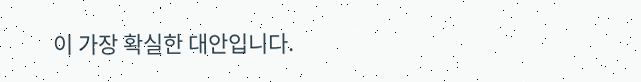이 가장 확실한 대안입니다.